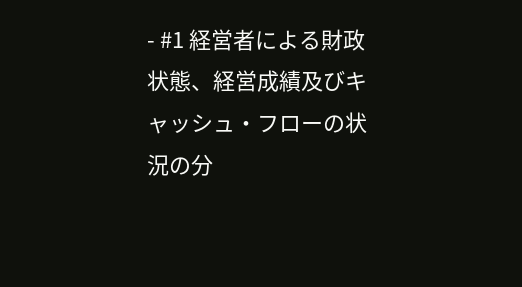- #1 経営者による財政状態、経営成績及びキャッシュ・フローの状況の分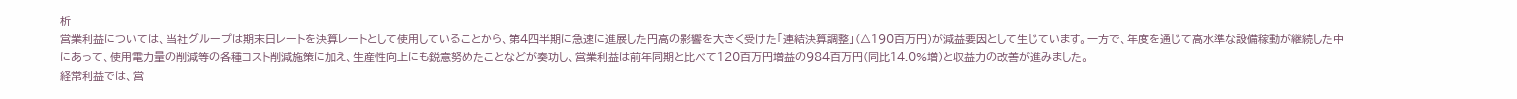析
営業利益については、当社グループは期末日レートを決算レートとして使用していることから、第4四半期に急速に進展した円高の影響を大きく受けた「連結決算調整」(△190百万円)が減益要因として生じています。一方で、年度を通じて高水準な設備稼動が継続した中にあって、使用電力量の削減等の各種コスト削減施策に加え、生産性向上にも鋭意努めたことなどが奏功し、営業利益は前年同期と比べて120百万円増益の984百万円(同比14.0%増)と収益力の改善が進みました。
経常利益では、営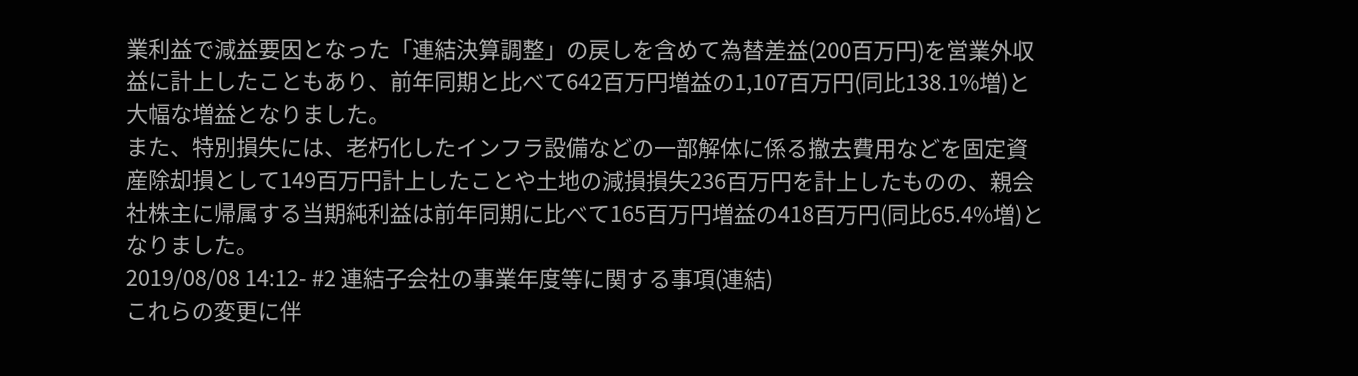業利益で減益要因となった「連結決算調整」の戻しを含めて為替差益(200百万円)を営業外収益に計上したこともあり、前年同期と比べて642百万円増益の1,107百万円(同比138.1%増)と大幅な増益となりました。
また、特別損失には、老朽化したインフラ設備などの一部解体に係る撤去費用などを固定資産除却損として149百万円計上したことや土地の減損損失236百万円を計上したものの、親会社株主に帰属する当期純利益は前年同期に比べて165百万円増益の418百万円(同比65.4%増)となりました。
2019/08/08 14:12- #2 連結子会社の事業年度等に関する事項(連結)
これらの変更に伴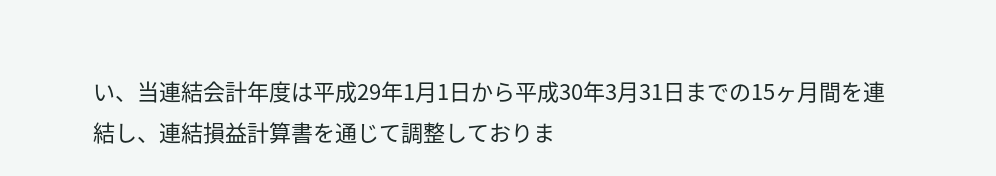い、当連結会計年度は平成29年1月1日から平成30年3月31日までの15ヶ月間を連結し、連結損益計算書を通じて調整しておりま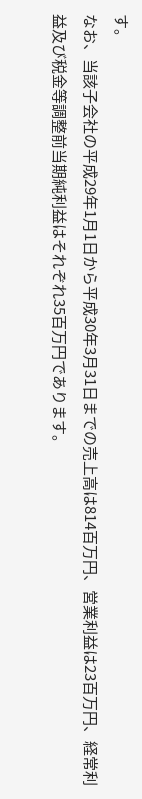す。
なお、当該子会社の平成29年1月1日から平成30年3月31日までの売上高は814百万円、営業利益は23百万円、経常利益及び税金等調整前当期純利益はそれぞれ35百万円であります。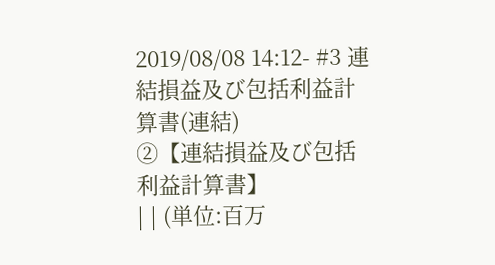2019/08/08 14:12- #3 連結損益及び包括利益計算書(連結)
②【連結損益及び包括利益計算書】
| | (単位:百万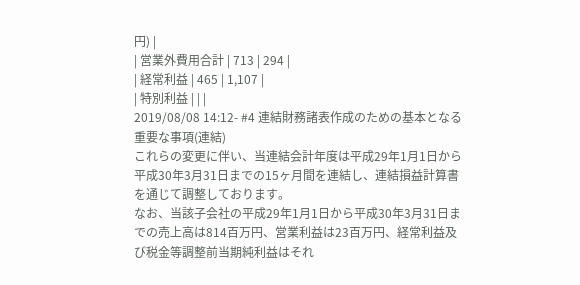円) |
| 営業外費用合計 | 713 | 294 |
| 経常利益 | 465 | 1,107 |
| 特別利益 | | |
2019/08/08 14:12- #4 連結財務諸表作成のための基本となる重要な事項(連結)
これらの変更に伴い、当連結会計年度は平成29年1月1日から平成30年3月31日までの15ヶ月間を連結し、連結損益計算書を通じて調整しております。
なお、当該子会社の平成29年1月1日から平成30年3月31日までの売上高は814百万円、営業利益は23百万円、経常利益及び税金等調整前当期純利益はそれ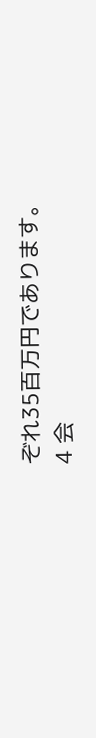ぞれ35百万円であります。
4 会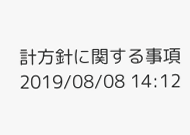計方針に関する事項
2019/08/08 14:12